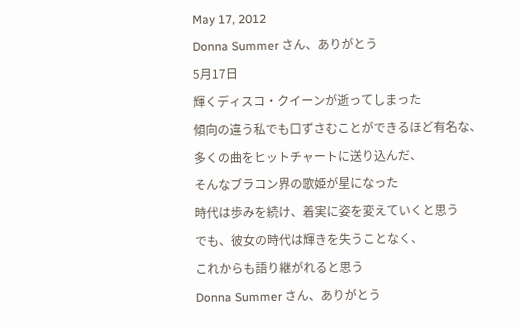May 17, 2012
Donna Summer さん、ありがとう
5月17日
輝くディスコ・クイーンが逝ってしまった
傾向の違う私でも口ずさむことができるほど有名な、
多くの曲をヒットチャートに送り込んだ、
そんなブラコン界の歌姫が星になった
時代は歩みを続け、着実に姿を変えていくと思う
でも、彼女の時代は輝きを失うことなく、
これからも語り継がれると思う
Donna Summer さん、ありがとう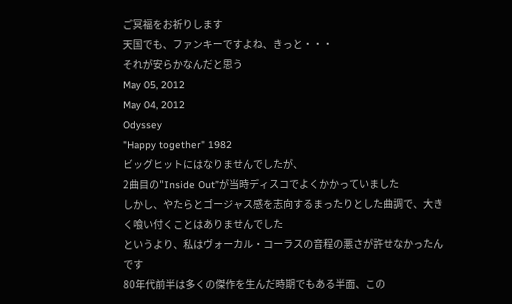ご冥福をお祈りします
天国でも、ファンキーですよね、きっと・・・
それが安らかなんだと思う
May 05, 2012
May 04, 2012
Odyssey
"Happy together" 1982
ビッグヒットにはなりませんでしたが、
2曲目の"Inside Out”が当時ディスコでよくかかっていました
しかし、やたらとゴージャス感を志向するまったりとした曲調で、大きく喰い付くことはありませんでした
というより、私はヴォーカル・コーラスの音程の悪さが許せなかったんです
80年代前半は多くの傑作を生んだ時期でもある半面、この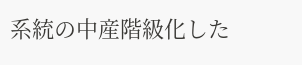系統の中産階級化した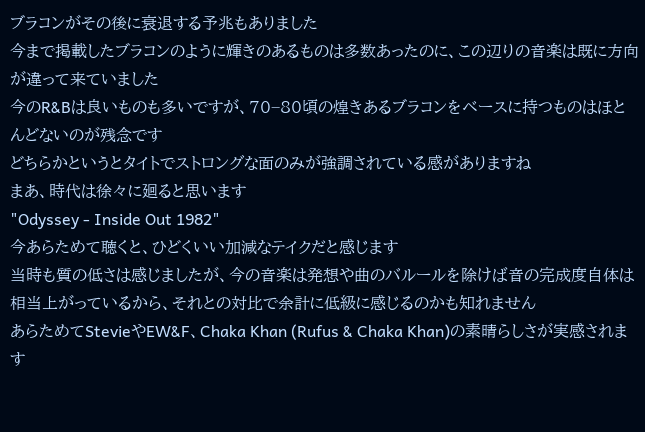ブラコンがその後に衰退する予兆もありました
今まで掲載したブラコンのように輝きのあるものは多数あったのに、この辺りの音楽は既に方向が違って来ていました
今のR&Bは良いものも多いですが、70−80頃の煌きあるブラコンをベースに持つものはほとんどないのが残念です
どちらかというとタイトでストロングな面のみが強調されている感がありますね
まあ、時代は徐々に廻ると思います
"Odyssey - Inside Out 1982"
今あらためて聴くと、ひどくいい加減なテイクだと感じます
当時も質の低さは感じましたが、今の音楽は発想や曲のバルールを除けば音の完成度自体は相当上がっているから、それとの対比で余計に低級に感じるのかも知れません
あらためてStevieやEW&F、Chaka Khan (Rufus & Chaka Khan)の素晴らしさが実感されます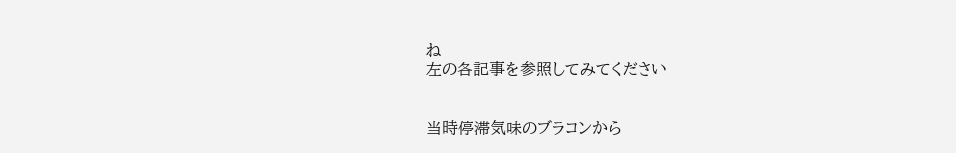ね
左の各記事を参照してみてください


当時停滞気味のブラコンから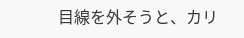目線を外そうと、カリ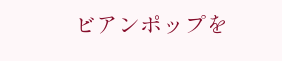ビアンポップを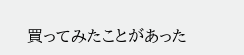買ってみたことがあった